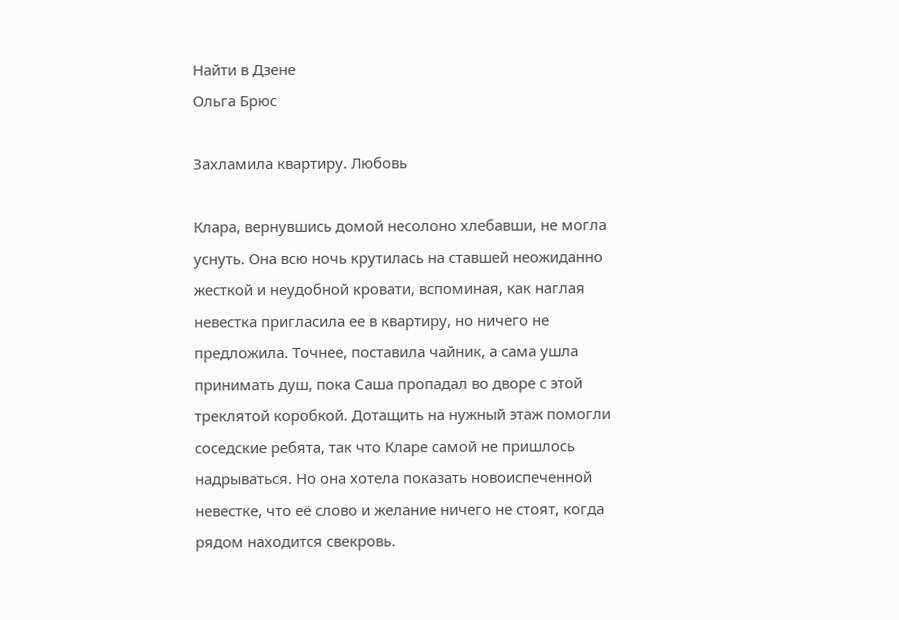Найти в Дзене
Ольга Брюс

Захламила квартиру. Любовь

Клара, вернувшись домой несолоно хлебавши, не могла уснуть. Она всю ночь крутилась на ставшей неожиданно жесткой и неудобной кровати, вспоминая, как наглая невестка пригласила ее в квартиру, но ничего не предложила. Точнее, поставила чайник, а сама ушла принимать душ, пока Саша пропадал во дворе с этой треклятой коробкой. Дотащить на нужный этаж помогли соседские ребята, так что Кларе самой не пришлось надрываться. Но она хотела показать новоиспеченной невестке, что её слово и желание ничего не стоят, когда рядом находится свекровь.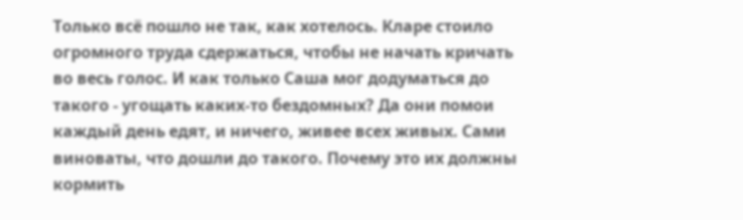Только всё пошло не так, как хотелось. Кларе стоило огромного труда сдержаться, чтобы не начать кричать во весь голос. И как только Саша мог додуматься до такого - угощать каких-то бездомных? Да они помои каждый день едят, и ничего, живее всех живых. Сами виноваты, что дошли до такого. Почему это их должны кормить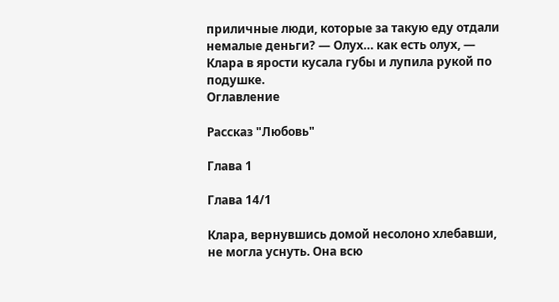приличные люди, которые за такую еду отдали немалые деньги? — Олух… как есть олух, — Клара в ярости кусала губы и лупила рукой по подушке.
Оглавление

Рассказ "Любовь"

Глава 1

Глава 14/1

Клара, вернувшись домой несолоно хлебавши, не могла уснуть. Она всю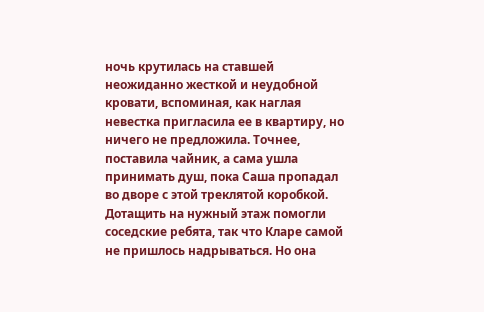ночь крутилась на ставшей неожиданно жесткой и неудобной кровати, вспоминая, как наглая невестка пригласила ее в квартиру, но ничего не предложила. Точнее, поставила чайник, а сама ушла принимать душ, пока Саша пропадал во дворе с этой треклятой коробкой. Дотащить на нужный этаж помогли соседские ребята, так что Кларе самой не пришлось надрываться. Но она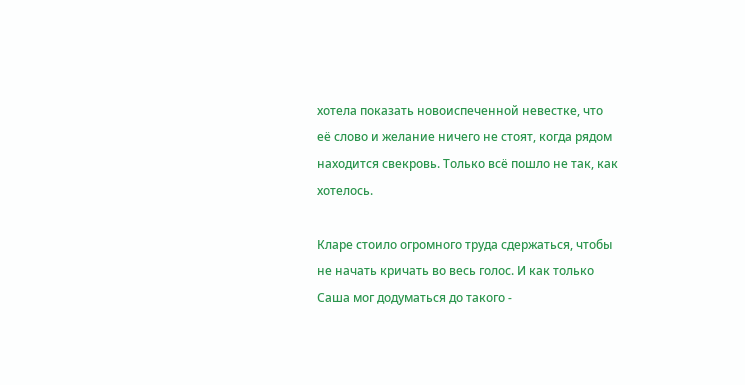хотела показать новоиспеченной невестке, что её слово и желание ничего не стоят, когда рядом находится свекровь. Только всё пошло не так, как хотелось.

Кларе стоило огромного труда сдержаться, чтобы не начать кричать во весь голос. И как только Саша мог додуматься до такого -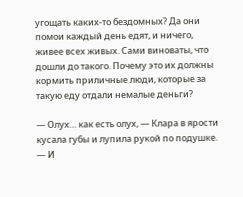угощать каких-то бездомных? Да они помои каждый день едят, и ничего, живее всех живых. Сами виноваты, что дошли до такого. Почему это их должны кормить приличные люди, которые за такую еду отдали немалые деньги?

— Олух… как есть олух, — Клара в ярости кусала губы и лупила рукой по подушке. — И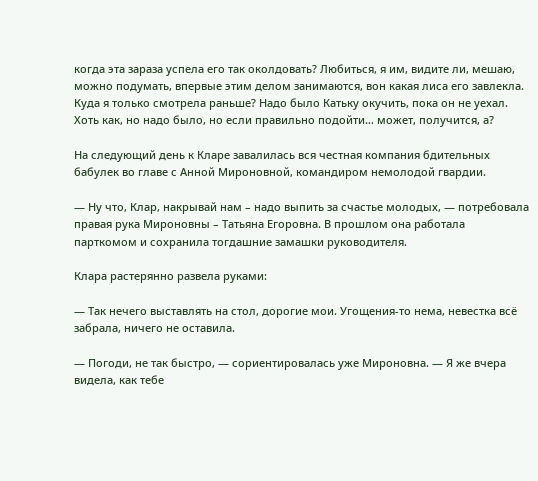когда эта зараза успела его так околдовать? Любиться, я им, видите ли, мешаю, можно подумать, впервые этим делом занимаются, вон какая лиса его завлекла. Куда я только смотрела раньше? Надо было Катьку окучить, пока он не уехал. Хоть как, но надо было, но если правильно подойти… может, получится, а?

На следующий день к Кларе завалилась вся честная компания бдительных бабулек во главе с Анной Мироновной, командиром немолодой гвардии.

— Ну что, Клар, накрывай нам – надо выпить за счастье молодых, — потребовала правая рука Мироновны – Татьяна Егоровна. В прошлом она работала парткомом и сохранила тогдашние замашки руководителя.

Клара растерянно развела руками:

— Так нечего выставлять на стол, дорогие мои. Угощения-то нема, невестка всё забрала, ничего не оставила.

— Погоди, не так быстро, — сориентировалась уже Мироновна. — Я же вчера видела, как тебе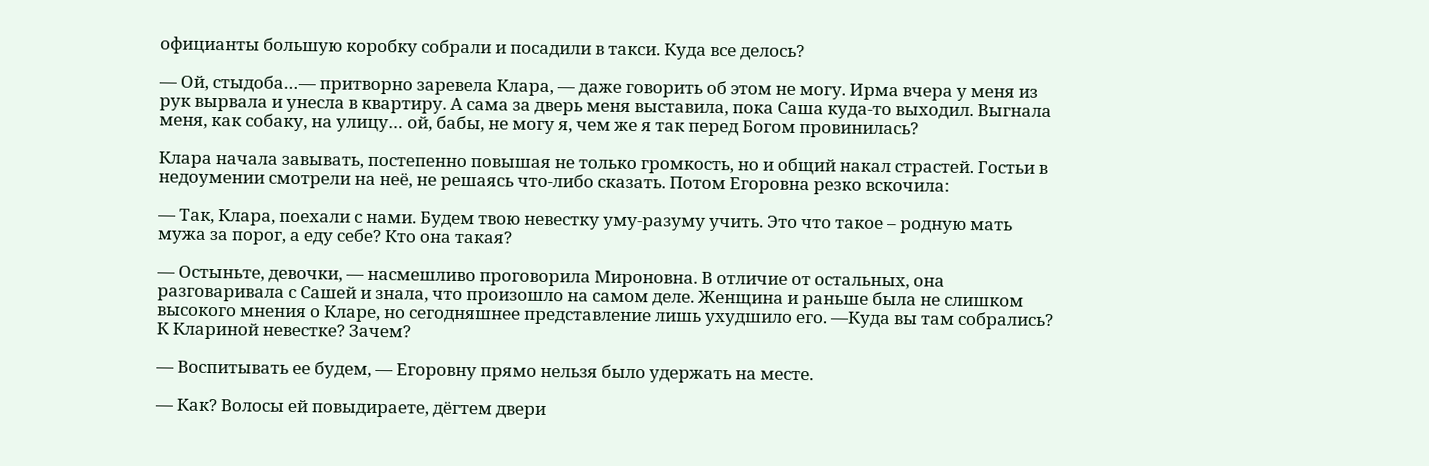официанты большую коробку собрали и посадили в такси. Куда все делось?

— Ой, стыдоба…— притворно заревела Клара, — даже говорить об этом не могу. Ирма вчера у меня из рук вырвала и унесла в квартиру. А сама за дверь меня выставила, пока Саша куда-то выходил. Выгнала меня, как собаку, на улицу… ой, бабы, не могу я, чем же я так перед Богом провинилась?

Клара начала завывать, постепенно повышая не только громкость, но и общий накал страстей. Гостьи в недоумении смотрели на неё, не решаясь что-либо сказать. Потом Егоровна резко вскочила:

— Так, Клара, поехали с нами. Будем твою невестку уму-разуму учить. Это что такое – родную мать мужа за порог, а еду себе? Кто она такая?

— Остыньте, девочки, — насмешливо проговорила Мироновна. В отличие от остальных, она разговаривала с Сашей и знала, что произошло на самом деле. Женщина и раньше была не слишком высокого мнения о Кларе, но сегодняшнее представление лишь ухудшило его. —Куда вы там собрались? К Клариной невестке? Зачем?

— Воспитывать ее будем, — Егоровну прямо нельзя было удержать на месте.

— Как? Волосы ей повыдираете, дёгтем двери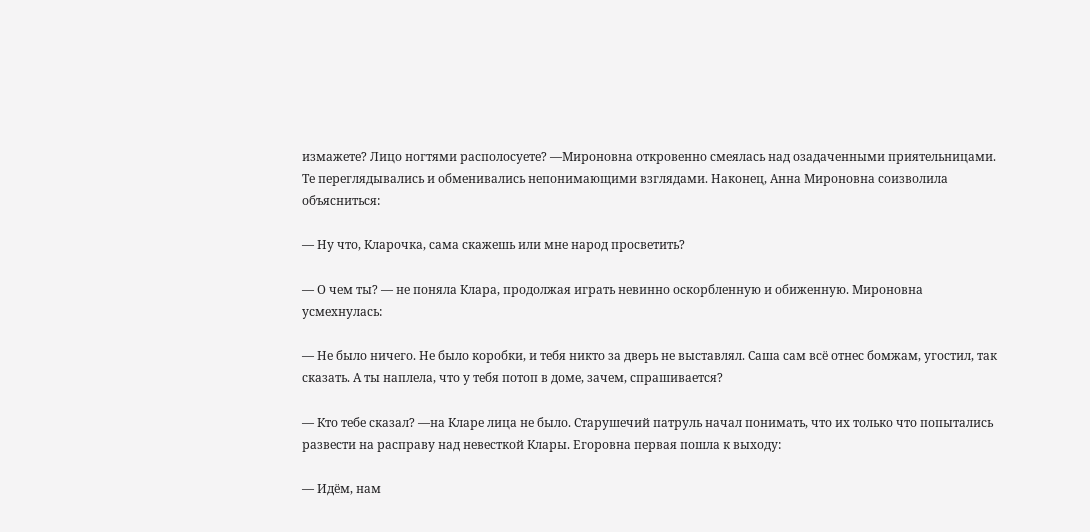измажете? Лицо ногтями располосуете? —Мироновна откровенно смеялась над озадаченными приятельницами. Те переглядывались и обменивались непонимающими взглядами. Наконец, Анна Мироновна соизволила объясниться:

— Ну что, Кларочка, сама скажешь или мне народ просветить?

— О чем ты? — не поняла Клара, продолжая играть невинно оскорбленную и обиженную. Мироновна усмехнулась:

— Не было ничего. Не было коробки, и тебя никто за дверь не выставлял. Саша сам всё отнес бомжам, угостил, так сказать. А ты наплела, что у тебя потоп в доме, зачем, спрашивается?

— Кто тебе сказал? —на Кларе лица не было. Старушечий патруль начал понимать, что их только что попытались развести на расправу над невесткой Клары. Егоровна первая пошла к выходу:

— Идём, нам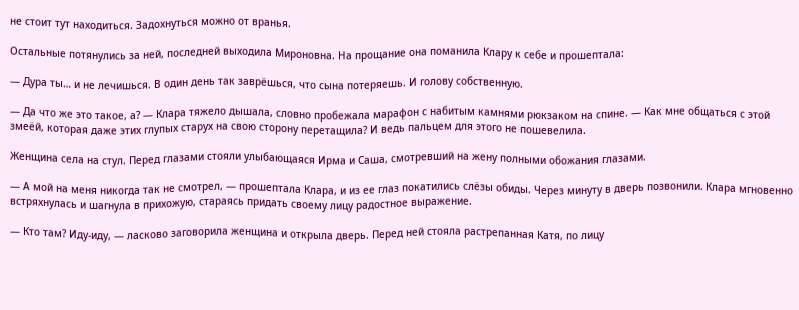не стоит тут находиться. Задохнуться можно от вранья.

Остальные потянулись за ней, последней выходила Мироновна. На прощание она поманила Клару к себе и прошептала:

— Дура ты… и не лечишься. В один день так заврёшься, что сына потеряешь. И голову собственную.

— Да что же это такое, а? — Клара тяжело дышала, словно пробежала марафон с набитым камнями рюкзаком на спине. — Как мне общаться с этой змеёй, которая даже этих глупых старух на свою сторону перетащила? И ведь пальцем для этого не пошевелила.

Женщина села на стул. Перед глазами стояли улыбающаяся Ирма и Саша, смотревший на жену полными обожания глазами.

— А мой на меня никогда так не смотрел, — прошептала Клара, и из ее глаз покатились слёзы обиды. Через минуту в дверь позвонили. Клара мгновенно встряхнулась и шагнула в прихожую, стараясь придать своему лицу радостное выражение.

— Кто там? Иду-иду, — ласково заговорила женщина и открыла дверь. Перед ней стояла растрепанная Катя, по лицу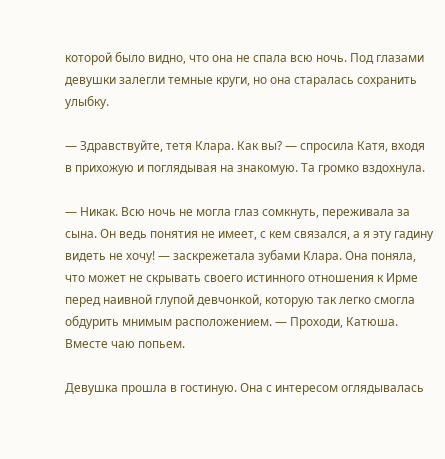которой было видно, что она не спала всю ночь. Под глазами девушки залегли темные круги, но она старалась сохранить улыбку.

— Здравствуйте, тетя Клара. Как вы? — спросила Катя, входя в прихожую и поглядывая на знакомую. Та громко вздохнула.

— Никак. Всю ночь не могла глаз сомкнуть, переживала за сына. Он ведь понятия не имеет, с кем связался, а я эту гадину видеть не хочу! — заскрежетала зубами Клара. Она поняла, что может не скрывать своего истинного отношения к Ирме перед наивной глупой девчонкой, которую так легко смогла обдурить мнимым расположением. — Проходи, Катюша. Вместе чаю попьем.

Девушка прошла в гостиную. Она с интересом оглядывалась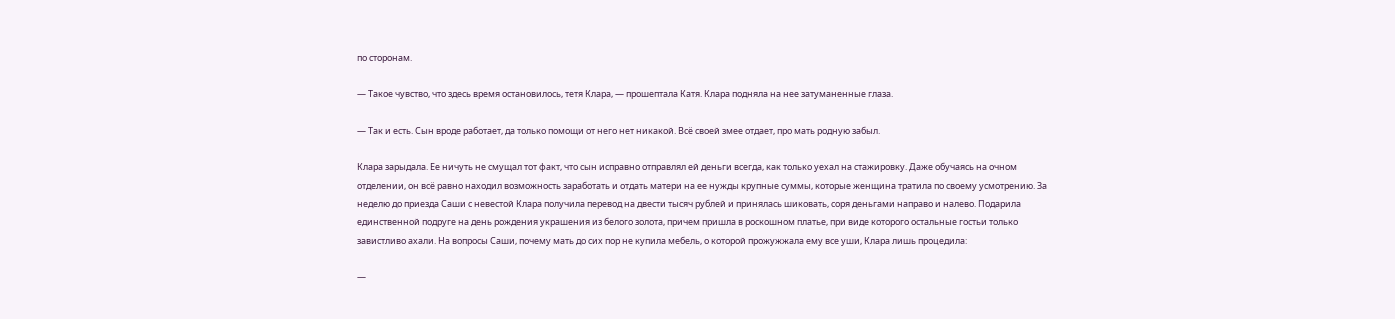по сторонам.

— Такое чувство, что здесь время остановилось, тетя Клара, — прошептала Катя. Клара подняла на нее затуманенные глаза.

— Так и есть. Сын вроде работает, да только помощи от него нет никакой. Всё своей змее отдает, про мать родную забыл.

Клара зарыдала. Ее ничуть не смущал тот факт, что сын исправно отправлял ей деньги всегда, как только уехал на стажировку. Даже обучаясь на очном отделении, он всё равно находил возможность заработать и отдать матери на ее нужды крупные суммы, которые женщина тратила по своему усмотрению. За неделю до приезда Саши с невестой Клара получила перевод на двести тысяч рублей и принялась шиковать, соря деньгами направо и налево. Подарила единственной подруге на день рождения украшения из белого золота, причем пришла в роскошном платье, при виде которого остальные гостьи только завистливо ахали. На вопросы Саши, почему мать до сих пор не купила мебель, о которой прожужжала ему все уши, Клара лишь процедила:

—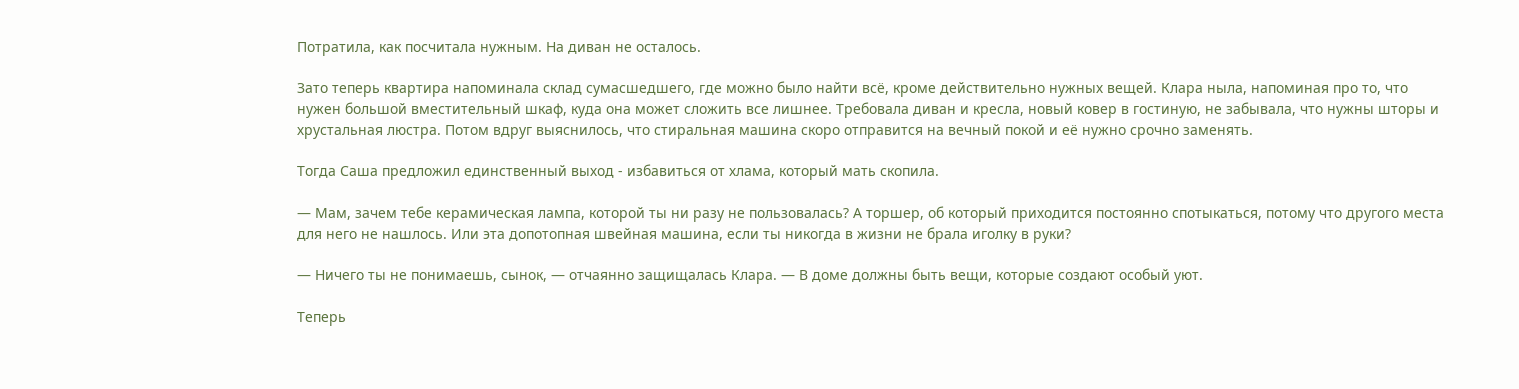Потратила, как посчитала нужным. На диван не осталось.

Зато теперь квартира напоминала склад сумасшедшего, где можно было найти всё, кроме действительно нужных вещей. Клара ныла, напоминая про то, что нужен большой вместительный шкаф, куда она может сложить все лишнее. Требовала диван и кресла, новый ковер в гостиную, не забывала, что нужны шторы и хрустальная люстра. Потом вдруг выяснилось, что стиральная машина скоро отправится на вечный покой и её нужно срочно заменять.

Тогда Саша предложил единственный выход - избавиться от хлама, который мать скопила.

— Мам, зачем тебе керамическая лампа, которой ты ни разу не пользовалась? А торшер, об который приходится постоянно спотыкаться, потому что другого места для него не нашлось. Или эта допотопная швейная машина, если ты никогда в жизни не брала иголку в руки?

— Ничего ты не понимаешь, сынок, — отчаянно защищалась Клара. — В доме должны быть вещи, которые создают особый уют.

Теперь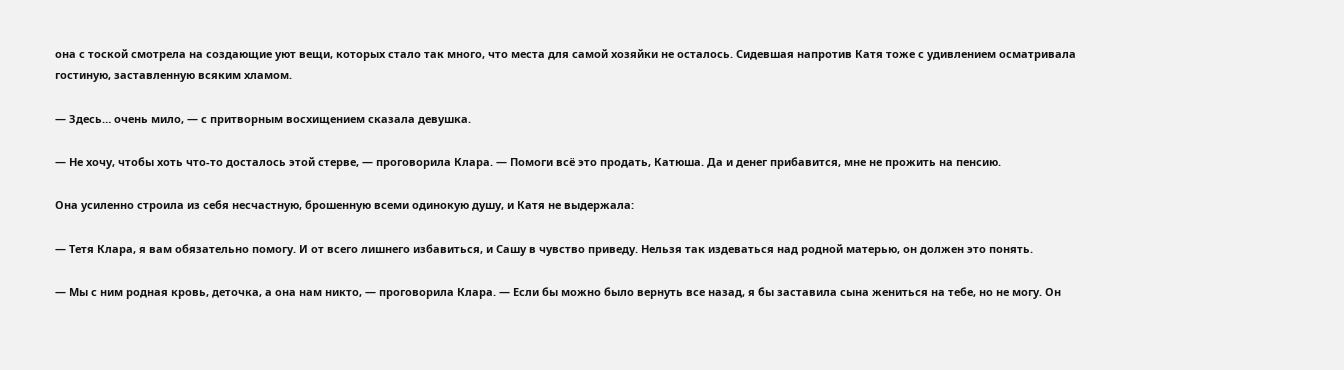она с тоской смотрела на создающие уют вещи, которых стало так много, что места для самой хозяйки не осталось. Сидевшая напротив Катя тоже с удивлением осматривала гостиную, заставленную всяким хламом.

— Здесь… очень мило, — с притворным восхищением сказала девушка.

— Не хочу, чтобы хоть что-то досталось этой стерве, — проговорила Клара. — Помоги всё это продать, Катюша. Да и денег прибавится, мне не прожить на пенсию.

Она усиленно строила из себя несчастную, брошенную всеми одинокую душу, и Катя не выдержала:

— Тетя Клара, я вам обязательно помогу. И от всего лишнего избавиться, и Сашу в чувство приведу. Нельзя так издеваться над родной матерью, он должен это понять.

— Мы с ним родная кровь, деточка, а она нам никто, — проговорила Клара. — Если бы можно было вернуть все назад, я бы заставила сына жениться на тебе, но не могу. Он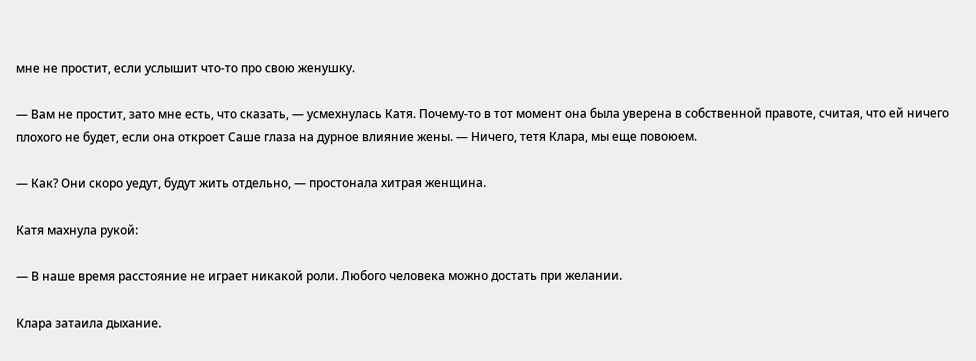мне не простит, если услышит что-то про свою женушку.

— Вам не простит, зато мне есть, что сказать, — усмехнулась Катя. Почему-то в тот момент она была уверена в собственной правоте, считая, что ей ничего плохого не будет, если она откроет Саше глаза на дурное влияние жены. — Ничего, тетя Клара, мы еще повоюем.

— Как? Они скоро уедут, будут жить отдельно, — простонала хитрая женщина.

Катя махнула рукой:

— В наше время расстояние не играет никакой роли. Любого человека можно достать при желании.

Клара затаила дыхание.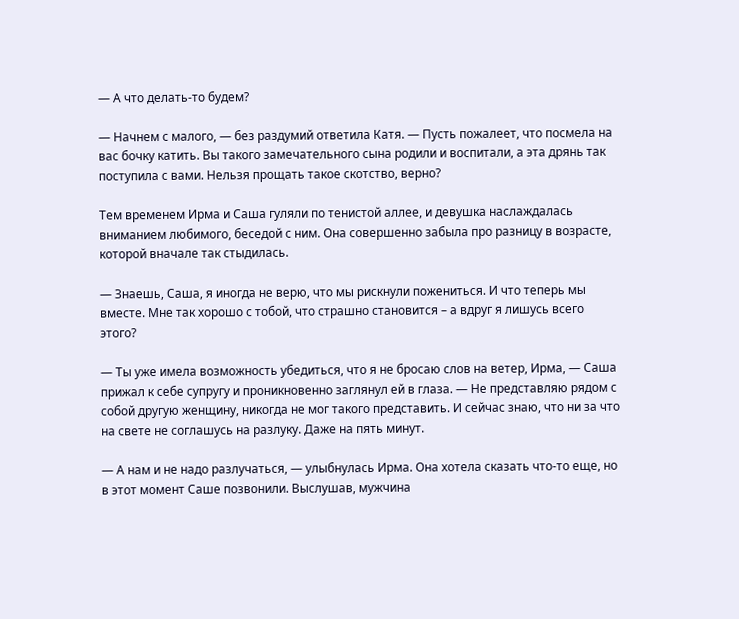— А что делать-то будем?

— Начнем с малого, — без раздумий ответила Катя. — Пусть пожалеет, что посмела на вас бочку катить. Вы такого замечательного сына родили и воспитали, а эта дрянь так поступила с вами. Нельзя прощать такое скотство, верно?

Тем временем Ирма и Саша гуляли по тенистой аллее, и девушка наслаждалась вниманием любимого, беседой с ним. Она совершенно забыла про разницу в возрасте, которой вначале так стыдилась.

— Знаешь, Саша, я иногда не верю, что мы рискнули пожениться. И что теперь мы вместе. Мне так хорошо с тобой, что страшно становится – а вдруг я лишусь всего этого?

— Ты уже имела возможность убедиться, что я не бросаю слов на ветер, Ирма, — Саша прижал к себе супругу и проникновенно заглянул ей в глаза. — Не представляю рядом с собой другую женщину, никогда не мог такого представить. И сейчас знаю, что ни за что на свете не соглашусь на разлуку. Даже на пять минут.

— А нам и не надо разлучаться, — улыбнулась Ирма. Она хотела сказать что-то еще, но в этот момент Саше позвонили. Выслушав, мужчина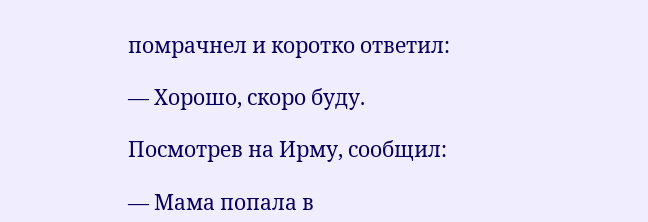помрачнел и коротко ответил:

— Хорошо, скоро буду.

Посмотрев на Ирму, сообщил:

— Мама попала в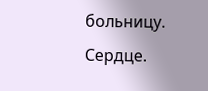больницу. Сердце.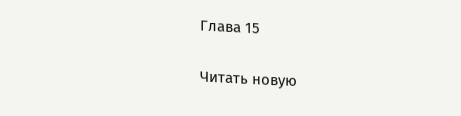Глава 15

Читать новую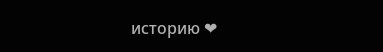историю ❤